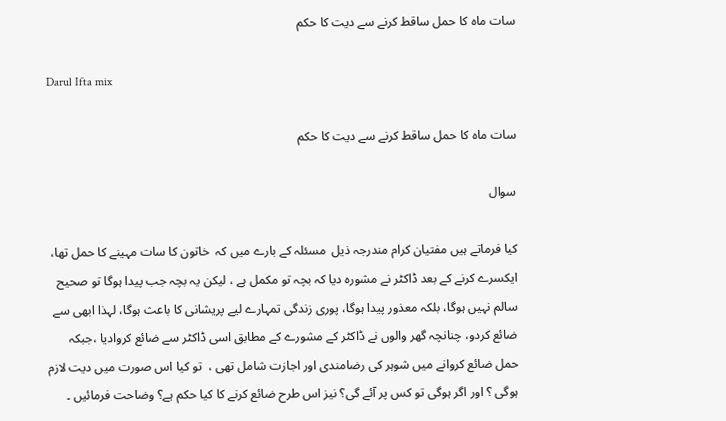سات ماہ کا حمل ساقط کرنے سے دیت کا حکم

Darul Ifta mix

سات ماہ کا حمل ساقط کرنے سے دیت کا حکم

سوال

کیا فرماتے ہیں مفتیان کرام مندرجہ ذیل  مسئلہ کے بارے میں کہ  خاتون کا سات مہینے کا حمل تھا، ایکسرے کرنے کے بعد ڈاکٹر نے مشورہ دیا کہ بچہ تو مکمل ہے ، لیکن یہ بچہ جب پیدا ہوگا تو صحیح سالم نہیں ہوگا، بلکہ معذور پیدا ہوگا، پوری زندگی تمہارے لیے پریشانی کا باعث ہوگا، لہذا ابھی سے ضائع کردو، چنانچہ گھر والوں نے ڈاکٹر کے مشورے کے مطابق اسی ڈاکٹر سے ضائع کروادیا ،جبکہ حمل ضائع کروانے میں شوہر کی رضامندی اور اجازت شامل تھی ،  تو کیا اس صورت میں دیت لازم ہوگی ؟ اور اگر ہوگی تو کس پر آئے گی؟ نیز اس طرح ضائع کرنے کا کیا حکم ہے؟ وضاحت فرمائیں ۔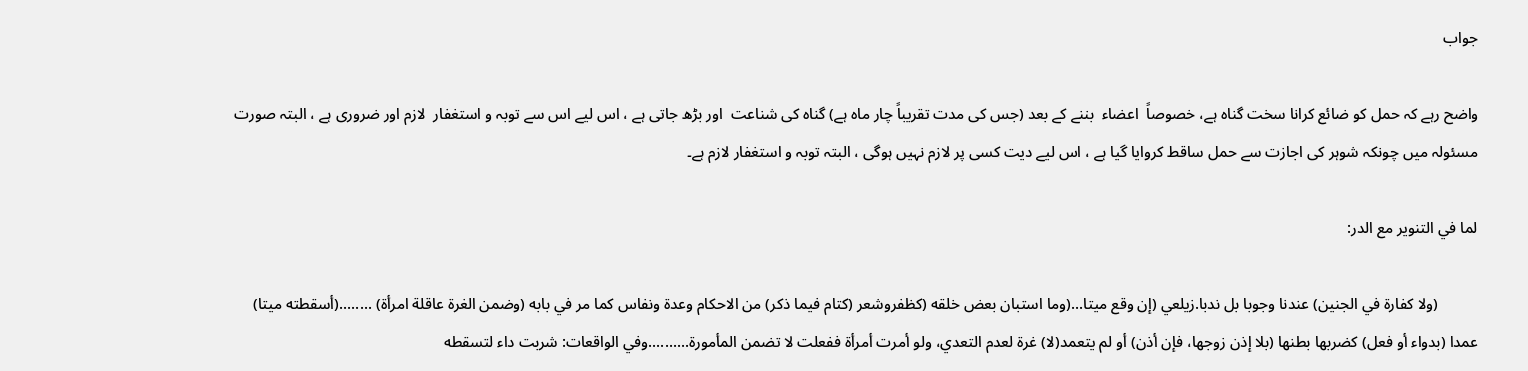جواب

واضح رہے کہ حمل کو ضائع کرانا سخت گناہ ہے، خصوصاً  اعضاء  بننے کے بعد (جس کی مدت تقریباً چار ماہ ہے) گناہ کی شناعت  اور بڑھ جاتی ہے ، اس لیے اس سے توبہ و استغفار  لازم اور ضروری ہے ، البتہ صورت مسئولہ میں چونکہ شوہر کی اجازت سے حمل ساقط کروایا گیا ہے ، اس لیے دیت کسی پر لازم نہیں ہوگی ، البتہ توبہ و استغفار لازم ہے۔

لما في التنوير مع الدر:

          (ولا كفارة في الجنين) عندنا وجوبا بل ندبا.زيلعي (إن وقع ميتا...(وما استبان بعض خلقه (كظفروشعر (كتام فيما ذكر) من الاحكام وعدة ونفاس كما مر في بابه (وضمن الغرة عاقلة امرأة) ........(أسقطته ميتا) عمدا (بدواء أو فعل) كضربها بطنها (بلا إذن زوجها، فإن أذن) أو لم يتعمد(لا) غرة لعدم التعدي، ولو أمرت أمرأة ففعلت لا تضمن المأمورة..........وفي الواقعات: شربت داء لتسقطه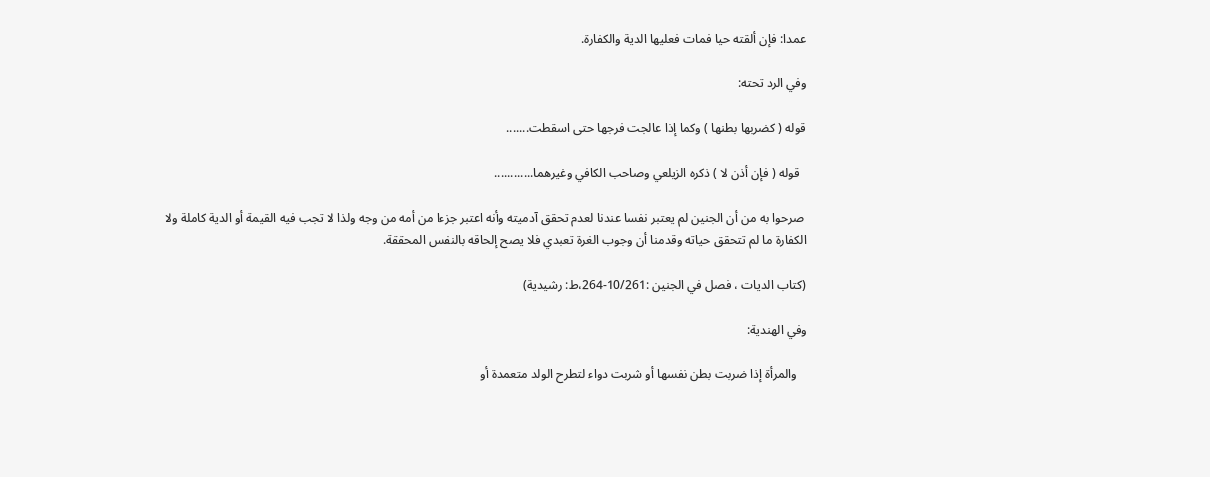عمدا: فإن ألقته حيا فمات فعليها الدية والكفارة.

وفي الرد تحته:

قوله ( كضربها بطنها ) وكما إذا عالجت فرجها حتى اسقطت.......

  قوله ( فإن أذن لا ) ذكره الزيلعي وصاحب الكافي وغيرهما............

 صرحوا به من أن الجنين لم يعتبر نفسا عندنا لعدم تحقق آدميته وأنه اعتبر جزءا من أمه من وجه ولذا لا تجب فيه القيمة أو الدية كاملة ولا الكفارة ما لم تتحقق حياته وقدمنا أن وجوب الغرة تعبدي فلا يصح إلحاقه بالنفس المحققة.

(كتاب الديات ، فصل في الجنين :10/261-264،ط: رشيدية)

وفي الهندية:

   والمرأة إذا ضربت بطن نفسها أو شربت دواء لتطرح الولد متعمدة أو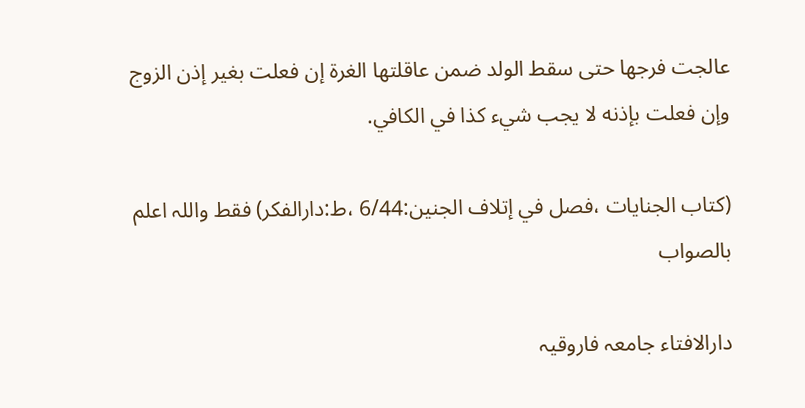عالجت فرجها حتى سقط الولد ضمن عاقلتها الغرة إن فعلت بغير إذن الزوج وإن فعلت بإذنه لا يجب شيء كذا في الكافي.

(كتاب الجنايات ،فصل في إتلاف الجنين:6/44 ،ط:دارالفكر) فقط واللہ اعلم بالصواب

دارالافتاء جامعہ فاروقیہ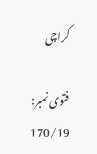کراچی

فتوی نمبر: 170/19